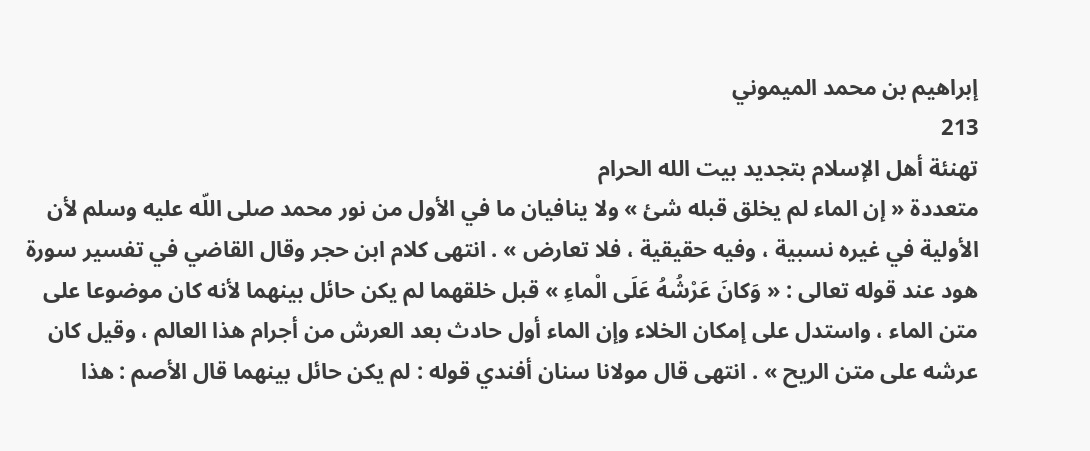إبراهيم بن محمد الميموني
213
تهنئة أهل الإسلام بتجديد بيت الله الحرام
متعددة « إن الماء لم يخلق قبله شئ » ولا ينافيان ما في الأول من نور محمد صلى اللّه عليه وسلم لأن الأولية في غيره نسبية ، وفيه حقيقية ، فلا تعارض » . انتهى كلام ابن حجر وقال القاضي في تفسير سورة هود عند قوله تعالى : « وَكانَ عَرْشُهُ عَلَى الْماءِ » قبل خلقهما لم يكن حائل بينهما لأنه كان موضوعا على متن الماء ، واستدل على إمكان الخلاء وإن الماء أول حادث بعد العرش من أجرام هذا العالم ، وقيل كان عرشه على متن الريح » . انتهى قال مولانا سنان أفندي قوله : لم يكن حائل بينهما قال الأصم : هذا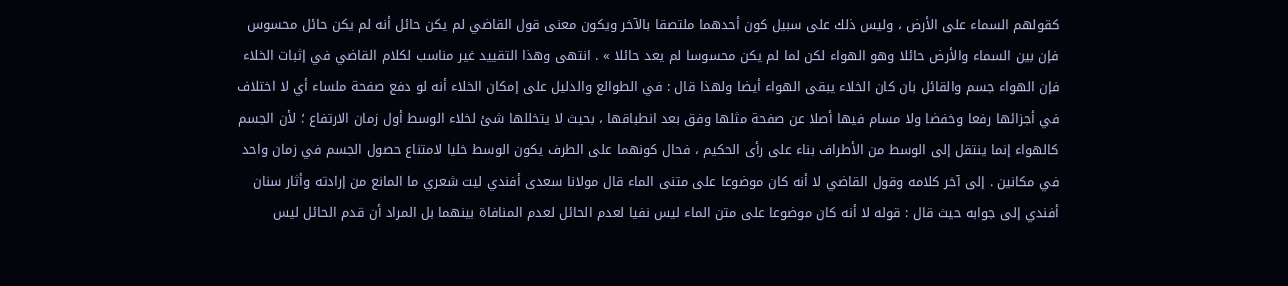كقولهم السماء على الأرض ، وليس ذلك على سبيل كون أحدهما ملتصقا بالآخر ويكون معنى قول القاضي لم يكن حائل أنه لم يكن حائل محسوس فإن بين السماء والأرض حائلا وهو الهواء لكن لما لم يكن محسوسا لم يعد حائلا » . انتهى وهذا التقييد غير مناسب لكلام القاضي في إثبات الخلاء فإن الهواء جسم والقائل بان كان الخلاء يبقى الهواء أيضا ولهذا قال : في الطوالع والدليل على إمكان الخلاء أنه لو دفع صفحة ملساء أي لا اختلاف في أجزائها رفعا وخفضا ولا مسام فيها أصلا عن صفحة مثلها وفق بعد انطباقها ، بحيث لا يتخللها شئ لخلاء الوسط أول زمان الارتفاع ؛ لأن الجسم كالهواء إنما ينتقل إلى الوسط من الأطراف بناء على رأى الحكيم ، فحال كونهما على الطرف يكون الوسط خليا لامتناع حصول الجسم في زمان واحد في مكانين . إلى آخر كلامه وقول القاضي لا أنه كان موضوعا على متنى الماء قال مولانا سعدى أفندي ليت شعري ما المانع من إرادته وأثار سنان أفندي إلى جوابه حيث قال : قوله لا أنه كان موضوعا على متن الماء ليس نفيا لعدم الحائل لعدم المنافاة بينهما بل المراد أن قدم الحائل ليس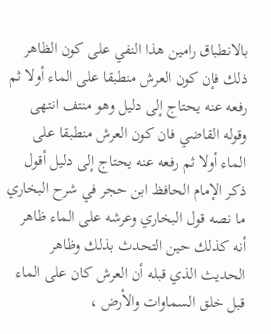بالانطباق رامين هذا النفي على كون الظاهر ذلك فإن كون العرش منطبقا على الماء أولا ثم رفعه عنه يحتاج إلى دليل وهو منتف انتهى وقوله القاضي فان كون العرش منطبقا على الماء أولا ثم رفعه عنه يحتاج إلى دليل أقول ذكر الإمام الحافظ ابن حجر في شرح البخاري ما نصه قول البخاري وعرشه على الماء ظاهر أنه كذلك حين التحدث بذلك وظاهر الحديث الذي قبله أن العرش كان على الماء قبل خلق السماوات والأرض ،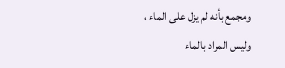ومجمع بأنه لم يزل على الماء ، وليس المراد بالماء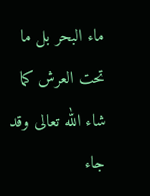ماء البحر بل ما تحت العرش كما شاء الله تعالى وقد جاء